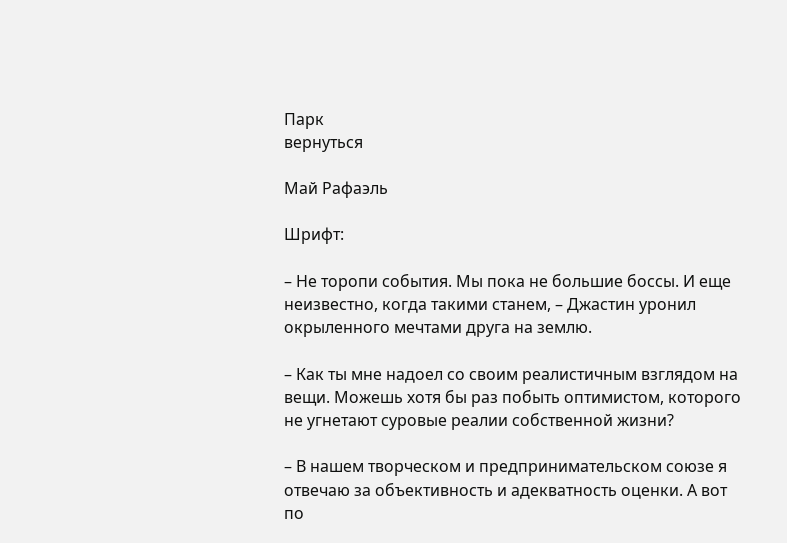Парк
вернуться

Май Рафаэль

Шрифт:

– Не торопи события. Мы пока не большие боссы. И еще неизвестно, когда такими станем, – Джастин уронил окрыленного мечтами друга на землю.

– Как ты мне надоел со своим реалистичным взглядом на вещи. Можешь хотя бы раз побыть оптимистом, которого не угнетают суровые реалии собственной жизни?

– В нашем творческом и предпринимательском союзе я отвечаю за объективность и адекватность оценки. А вот по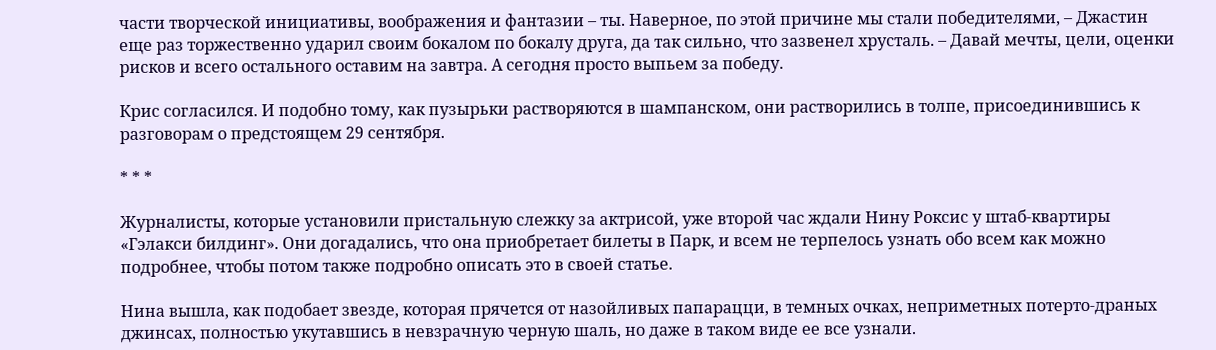части творческой инициативы, воображения и фантазии – ты. Наверное, по этой причине мы стали победителями, – Джастин еще раз торжественно ударил своим бокалом по бокалу друга, да так сильно, что зазвенел хрусталь. – Давай мечты, цели, оценки рисков и всего остального оставим на завтра. А сегодня просто выпьем за победу.

Крис согласился. И подобно тому, как пузырьки растворяются в шампанском, они растворились в толпе, присоединившись к разговорам о предстоящем 29 сентября.

* * *

Журналисты, которые установили пристальную слежку за актрисой, уже второй час ждали Нину Роксис у штаб-квартиры «Гэлакси билдинг». Они догадались, что она приобретает билеты в Парк, и всем не терпелось узнать обо всем как можно подробнее, чтобы потом также подробно описать это в своей статье.

Нина вышла, как подобает звезде, которая прячется от назойливых папарацци, в темных очках, неприметных потерто-драных джинсах, полностью укутавшись в невзрачную черную шаль, но даже в таком виде ее все узнали.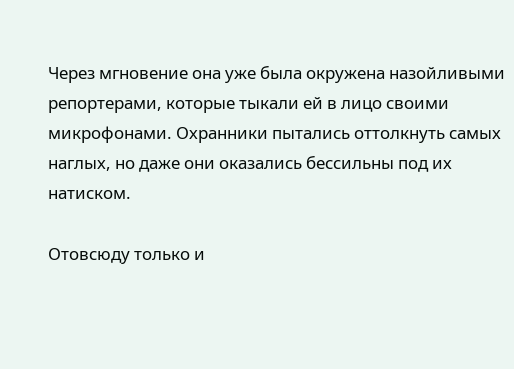Через мгновение она уже была окружена назойливыми репортерами, которые тыкали ей в лицо своими микрофонами. Охранники пытались оттолкнуть самых наглых, но даже они оказались бессильны под их натиском.

Отовсюду только и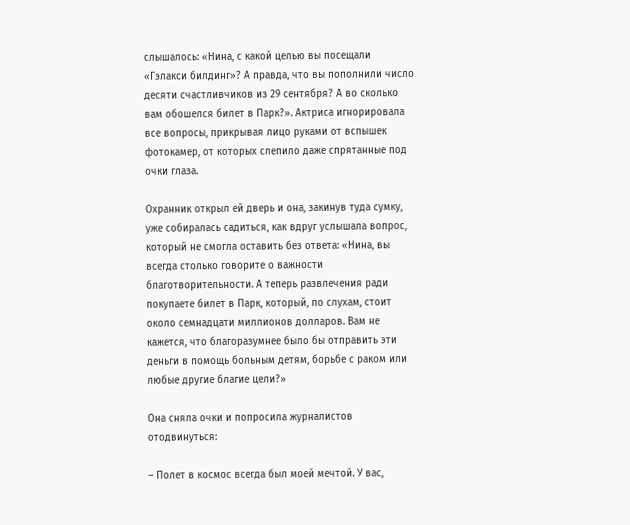слышалось: «Нина, с какой целью вы посещали «Гэлакси билдинг»? А правда, что вы пополнили число десяти счастливчиков из 29 сентября? А во сколько вам обошелся билет в Парк?». Актриса игнорировала все вопросы, прикрывая лицо руками от вспышек фотокамер, от которых слепило даже спрятанные под очки глаза.

Охранник открыл ей дверь и она, закинув туда сумку, уже собиралась садиться, как вдруг услышала вопрос, который не смогла оставить без ответа: «Нина, вы всегда столько говорите о важности благотворительности. А теперь развлечения ради покупаете билет в Парк, который, по слухам, стоит около семнадцати миллионов долларов. Вам не кажется, что благоразумнее было бы отправить эти деньги в помощь больным детям, борьбе с раком или любые другие благие цели?»

Она сняла очки и попросила журналистов отодвинуться:

– Полет в космос всегда был моей мечтой. У вас,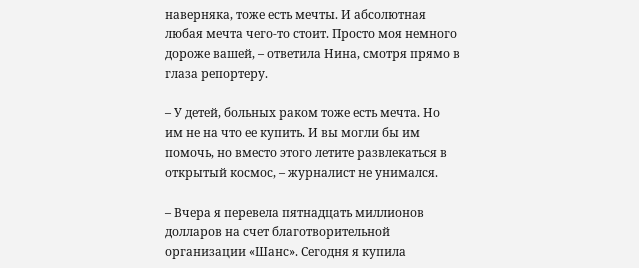наверняка, тоже есть мечты. И абсолютная любая мечта чего-то стоит. Просто моя немного дороже вашей, – ответила Нина, смотря прямо в глаза репортеру.

– У детей, больных раком тоже есть мечта. Но им не на что ее купить. И вы могли бы им помочь, но вместо этого летите развлекаться в открытый космос, – журналист не унимался.

– Вчера я перевела пятнадцать миллионов долларов на счет благотворительной организации «Шанс». Сегодня я купила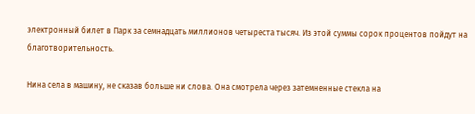электронный билет в Парк за семнадцать миллионов четыреста тысяч. Из этой суммы сорок процентов пойдут на благотворительность.

Нина села в машину, не сказав больше ни слова. Она смотрела через затемненные стекла на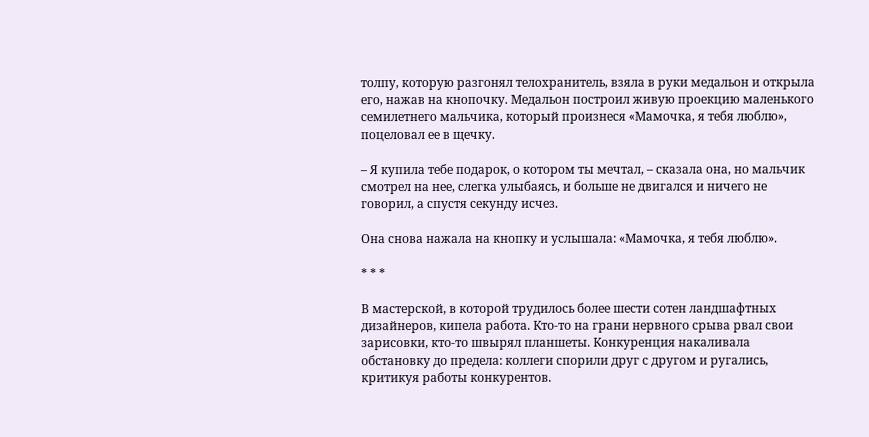толпу, которую разгонял телохранитель, взяла в руки медальон и открыла его, нажав на кнопочку. Медальон построил живую проекцию маленького семилетнего мальчика, который произнеся «Мамочка, я тебя люблю», поцеловал ее в щечку.

– Я купила тебе подарок, о котором ты мечтал, – сказала она, но мальчик смотрел на нее, слегка улыбаясь, и больше не двигался и ничего не говорил, а спустя секунду исчез.

Она снова нажала на кнопку и услышала: «Мамочка, я тебя люблю».

* * *

В мастерской, в которой трудилось более шести сотен ландшафтных дизайнеров, кипела работа. Кто-то на грани нервного срыва рвал свои зарисовки, кто-то швырял планшеты. Конкуренция накаливала обстановку до предела: коллеги спорили друг с другом и ругались, критикуя работы конкурентов.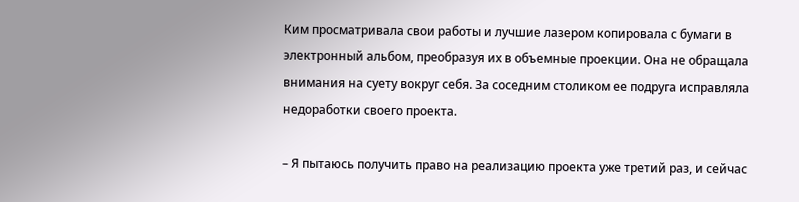Ким просматривала свои работы и лучшие лазером копировала с бумаги в электронный альбом, преобразуя их в объемные проекции. Она не обращала внимания на суету вокруг себя. За соседним столиком ее подруга исправляла недоработки своего проекта.

– Я пытаюсь получить право на реализацию проекта уже третий раз, и сейчас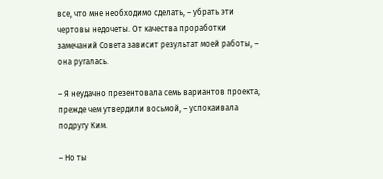все, что мне необходимо сделать, – убрать эти чертовы недочеты. От качества проработки замечаний Совета зависит результат моей работы, – она ругалась.

– Я неудачно презентовала семь вариантов проекта, прежде чем утвердили восьмой, – успокаивала подругу Ким.

– Но ты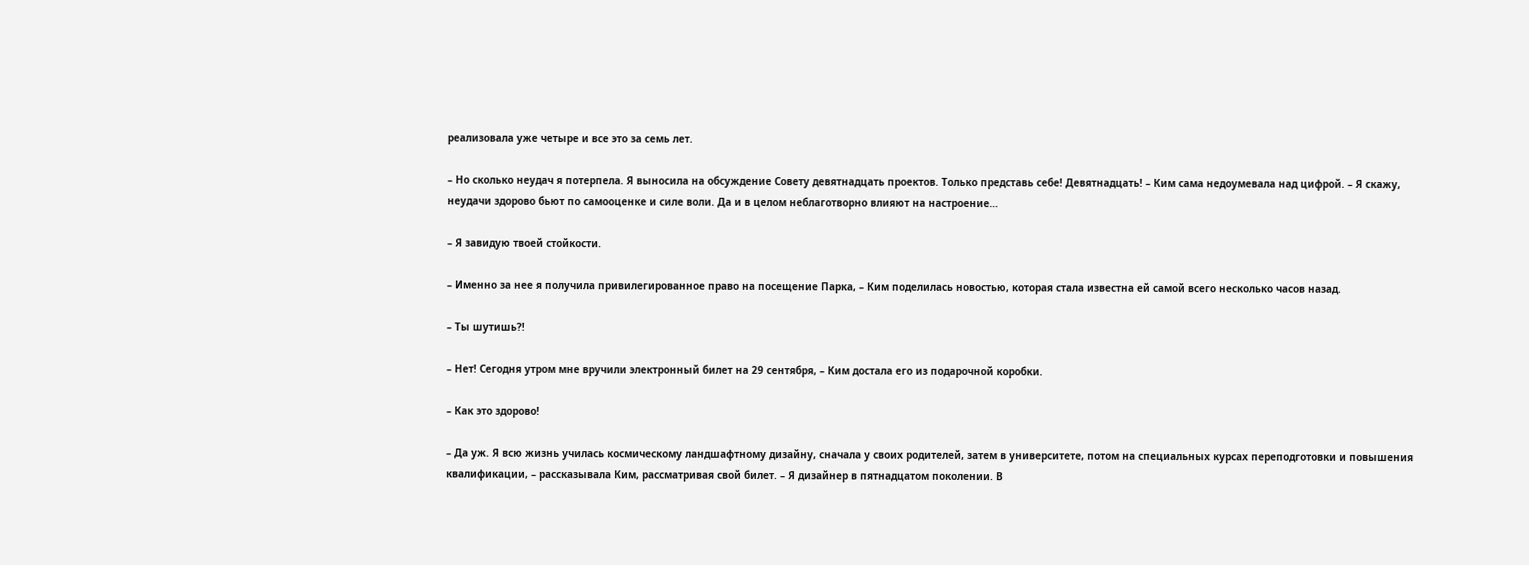реализовала уже четыре и все это за семь лет.

– Но сколько неудач я потерпела. Я выносила на обсуждение Совету девятнадцать проектов. Только представь себе! Девятнадцать! – Ким сама недоумевала над цифрой. – Я скажу, неудачи здорово бьют по самооценке и силе воли. Да и в целом неблаготворно влияют на настроение…

– Я завидую твоей стойкости.

– Именно за нее я получила привилегированное право на посещение Парка, – Ким поделилась новостью, которая стала известна ей самой всего несколько часов назад.

– Ты шутишь?!

– Нет! Сегодня утром мне вручили электронный билет на 29 сентября, – Ким достала его из подарочной коробки.

– Как это здорово!

– Да уж. Я всю жизнь училась космическому ландшафтному дизайну, сначала у своих родителей, затем в университете, потом на специальных курсах переподготовки и повышения квалификации, – рассказывала Ким, рассматривая свой билет. – Я дизайнер в пятнадцатом поколении. В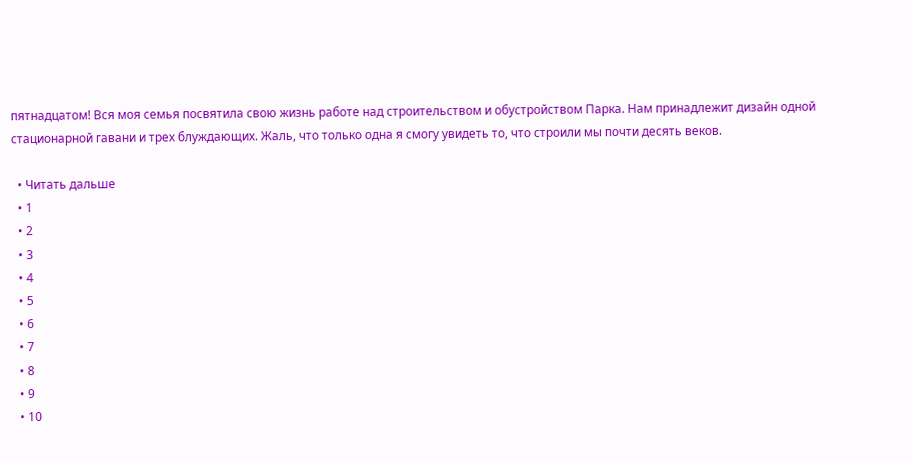пятнадцатом! Вся моя семья посвятила свою жизнь работе над строительством и обустройством Парка. Нам принадлежит дизайн одной стационарной гавани и трех блуждающих. Жаль, что только одна я смогу увидеть то, что строили мы почти десять веков.

  • Читать дальше
  • 1
  • 2
  • 3
  • 4
  • 5
  • 6
  • 7
  • 8
  • 9
  • 10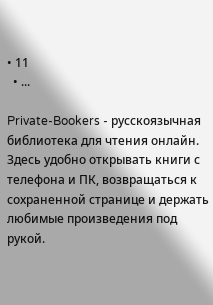• 11
  • ...

Private-Bookers - русскоязычная библиотека для чтения онлайн. Здесь удобно открывать книги с телефона и ПК, возвращаться к сохраненной странице и держать любимые произведения под рукой.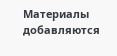Материалы добавляются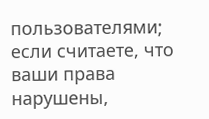пользователями; если считаете, что ваши права нарушены,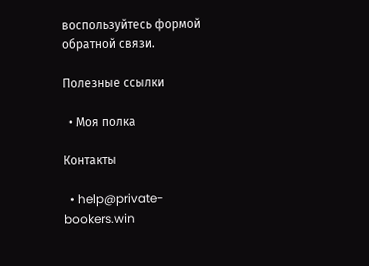воспользуйтесь формой обратной связи.

Полезные ссылки

  • Моя полка

Контакты

  • help@private-bookers.win